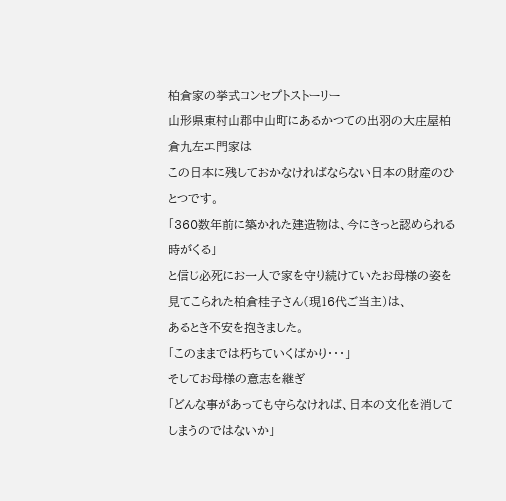柏倉家の挙式コンセプトストーリー
山形県東村山郡中山町にあるかつての出羽の大庄屋柏倉九左エ門家は
この日本に残しておかなければならない日本の財産のひとつです。
「360数年前に築かれた建造物は、今にきっと認められる時がくる」
と信じ必死にお一人で家を守り続けていたお母様の姿を見てこられた柏倉桂子さん(現16代ご当主)は、
あるとき不安を抱きました。
「このままでは朽ちていくばかり・・・」
そしてお母様の意志を継ぎ
「どんな事があっても守らなければ、日本の文化を消してしまうのではないか」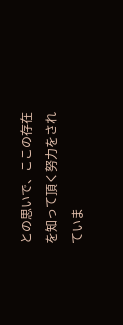との思いで、ここの存在を知って頂く努力をされていま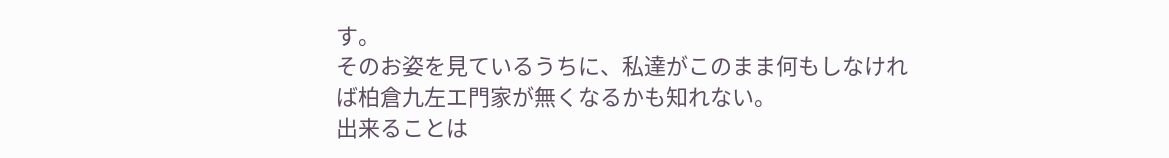す。
そのお姿を見ているうちに、私達がこのまま何もしなければ柏倉九左エ門家が無くなるかも知れない。
出来ることは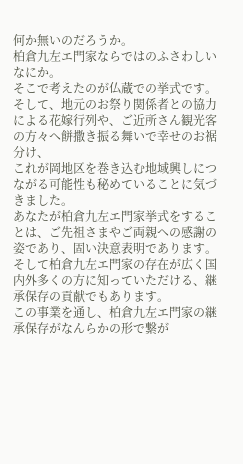何か無いのだろうか。
柏倉九左エ門家ならではのふさわしいなにか。
そこで考えたのが仏蔵での挙式です。
そして、地元のお祭り関係者との協力による花嫁行列や、ご近所さん観光客の方々へ餅撒き振る舞いで幸せのお裾分け、
これが岡地区を巻き込む地域興しにつながる可能性も秘めていることに気づきました。
あなたが柏倉九左エ門家挙式をすることは、ご先祖さまやご両親への感謝の姿であり、固い決意表明であります。
そして柏倉九左エ門家の存在が広く国内外多くの方に知っていただける、継承保存の貢献でもあります。
この事業を通し、柏倉九左エ門家の継承保存がなんらかの形で繋が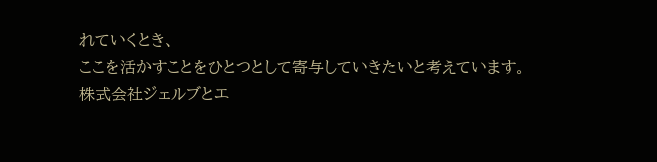れていくとき、
ここを活かすことをひとつとして寄与していきたいと考えています。
株式会社ジェルブとエ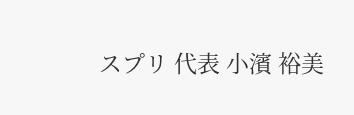スプリ 代表 小濱 裕美